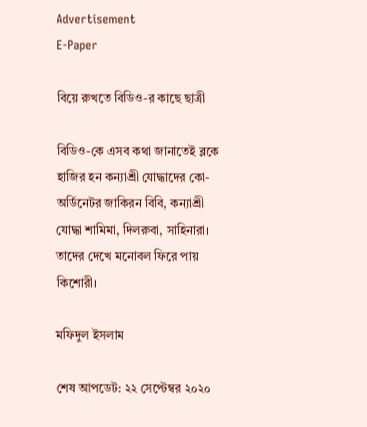Advertisement
E-Paper

বিয়ে রুখতে বিডিও-র কাছে ছাত্রী

বিডিও-কে এসব কথা জানাতেই ব্লকে হাজির হন কন্যাশ্রী যোদ্ধাদের কো-অর্ডিনেটর জাকিরন বিবি, কন্যাশ্রী যোদ্ধা শামিমা, দিলরুবা, সাহিনারা। তাদের দেখে মনোবল ফিরে পায় কিশোরী।

মফিদুল ইসলাম

শেষ আপডেট: ২২ সেপ্টেম্বর ২০২০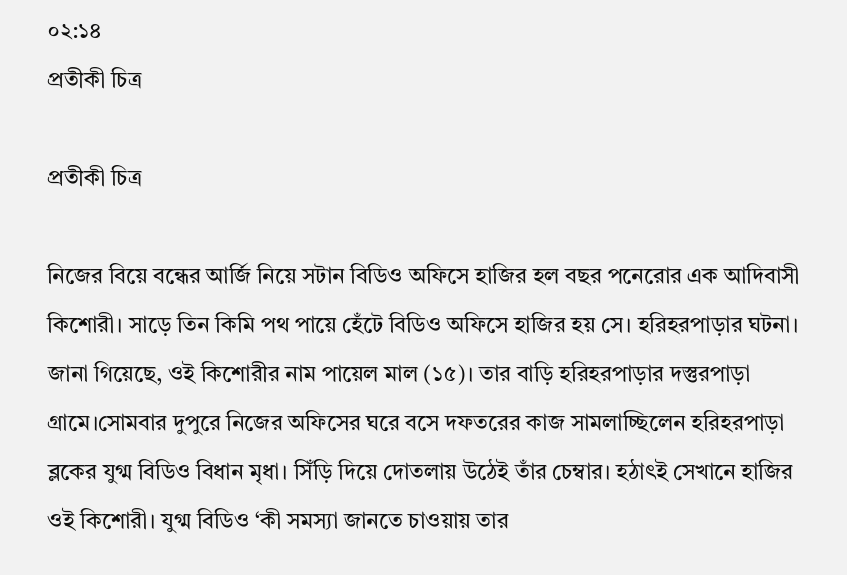০২:১৪
প্রতীকী চিত্র

প্রতীকী চিত্র

নিজের বিয়ে বন্ধের আর্জি নিয়ে সটান বিডিও অফিসে হাজির হল বছর পনেরোর এক আদিবাসী কিশোরী। সাড়ে তিন কিমি পথ পায়ে হেঁটে বিডিও অফিসে হাজির হয় সে। হরিহরপাড়ার ঘটনা। জানা গিয়েছে, ওই কিশোরীর নাম পায়েল মাল (১৫)। তার বাড়ি হরিহরপাড়ার দস্তুরপাড়া গ্রামে।সোমবার দুপুরে নিজের অফিসের ঘরে বসে দফতরের কাজ সামলাচ্ছিলেন হরিহরপাড়া ব্লকের যুগ্ম বিডিও বিধান মৃধা। সিঁড়ি দিয়ে দোতলায় উঠেই তাঁর চেম্বার। হঠাৎই সেখানে হাজির ওই কিশোরী। যুগ্ম বিডিও ‘কী সমস্যা জানতে চাওয়ায় তার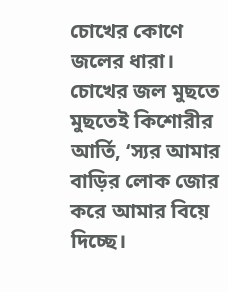চোখের কোণে জলের ধারা। চোখের জল মুছতে মুছতেই কিশোরীর আর্তি, ‘স্যর আমার বাড়ির লোক জোর করে আমার বিয়ে দিচ্ছে।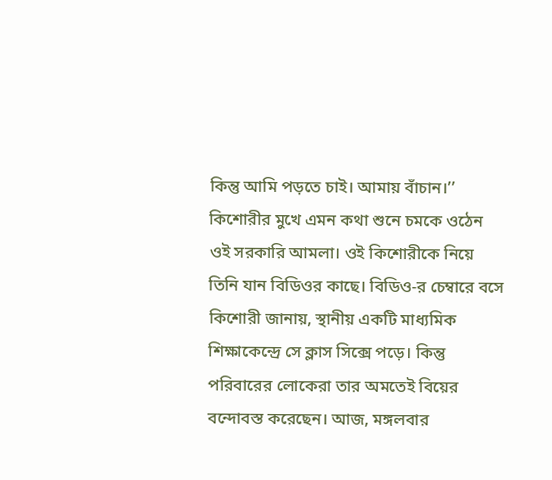কিন্তু আমি পড়তে চাই। আমায় বাঁচান।’’ কিশোরীর মুখে এমন কথা শুনে চমকে ওঠেন ওই সরকারি আমলা। ওই কিশোরীকে নিয়ে তিনি যান বিডিওর কাছে। বিডিও-র চেম্বারে বসে কিশোরী জানায়, স্থানীয় একটি মাধ্যমিক শিক্ষাকেন্দ্রে সে ক্লাস সিক্সে পড়ে। কিন্তু পরিবারের লোকেরা তার অমতেই বিয়ের বন্দোবস্ত করেছেন। আজ, মঙ্গলবার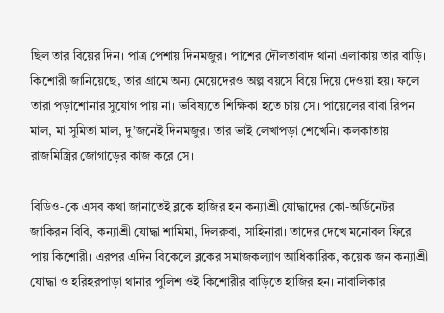ছিল তার বিয়ের দিন। পাত্র পেশায় দিনমজুর। পাশের দৌলতাবাদ থানা এলাকায় তার বাড়ি। কিশোরী জানিয়েছে, তার গ্রামে অন্য মেয়েদেরও অল্প বয়সে বিয়ে দিয়ে দেওয়া হয়। ফলে তারা পড়াশোনার সুযোগ পায় না। ভবিষ্যতে শিক্ষিকা হতে চায় সে। পায়েলের বাবা রিপন মাল, মা সুমিতা মাল, দু’জনেই দিনমজুর। তার ভাই লেখাপড়া শেখেনি। কলকাতায় রাজমিস্ত্রির জোগাড়ের কাজ করে সে।

বিডিও-কে এসব কথা জানাতেই ব্লকে হাজির হন কন্যাশ্রী যোদ্ধাদের কো-অর্ডিনেটর জাকিরন বিবি, কন্যাশ্রী যোদ্ধা শামিমা, দিলরুবা, সাহিনারা। তাদের দেখে মনোবল ফিরে পায় কিশোরী। এরপর এদিন বিকেলে ব্লকের সমাজকল্যাণ আধিকারিক, কয়েক জন কন্যাশ্রী যোদ্ধা ও হরিহরপাড়া থানার পুলিশ ওই কিশোরীর বাড়িতে হাজির হন। নাবালিকার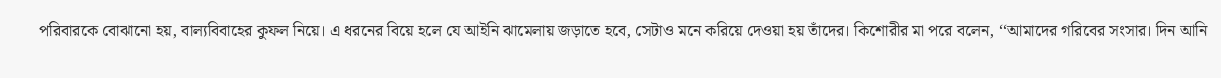পরিবারকে বোঝানো হয়, বাল্যবিবাহের কুফল নিয়ে। এ ধরনের বিয়ে হলে যে আইনি ঝামেলায় জড়াতে হবে, সেটাও মনে করিয়ে দেওয়া হয় তাঁদের। কিশোরীর মা পরে বলেন, ‘‘আমাদের গরিবের সংসার। দিন আনি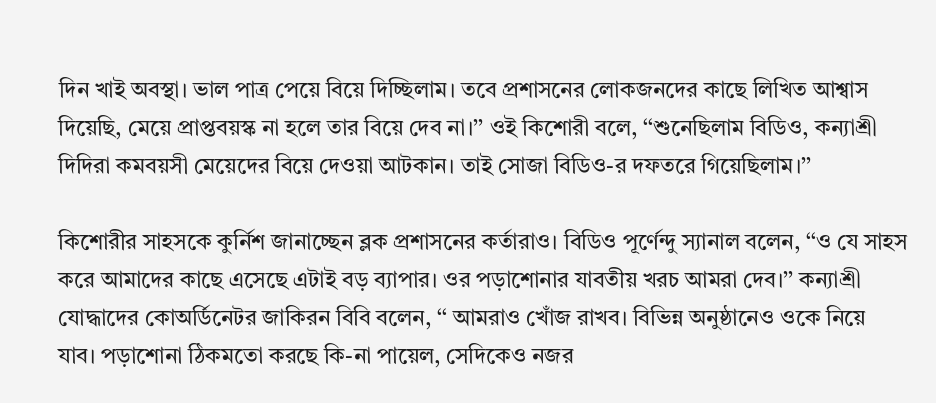দিন খাই অবস্থা। ভাল পাত্র পেয়ে বিয়ে দিচ্ছিলাম। তবে প্রশাসনের লোকজনদের কাছে লিখিত আশ্বাস দিয়েছি, মেয়ে প্রাপ্তবয়স্ক না হলে তার বিয়ে দেব না।’’ ওই কিশোরী বলে, ‘‘শুনেছিলাম বিডিও, কন্যাশ্রী দিদিরা কমবয়সী মেয়েদের বিয়ে দেওয়া আটকান। তাই সোজা বিডিও-র দফতরে গিয়েছিলাম।’’

কিশোরীর সাহসকে কুর্নিশ জানাচ্ছেন ব্লক প্রশাসনের কর্তারাও। বিডিও পূর্ণেন্দু স্যানাল বলেন, ‘‘ও যে সাহস করে আমাদের কাছে এসেছে এটাই বড় ব্যাপার। ওর পড়াশোনার যাবতীয় খরচ আমরা দেব।’’ কন্যাশ্রী যোদ্ধাদের কোঅর্ডিনেটর জাকিরন বিবি বলেন, ‘‘ আমরাও খোঁজ রাখব। বিভিন্ন অনুষ্ঠানেও ওকে নিয়ে যাব। পড়াশোনা ঠিকমতো করছে কি-না পায়েল, সেদিকেও নজর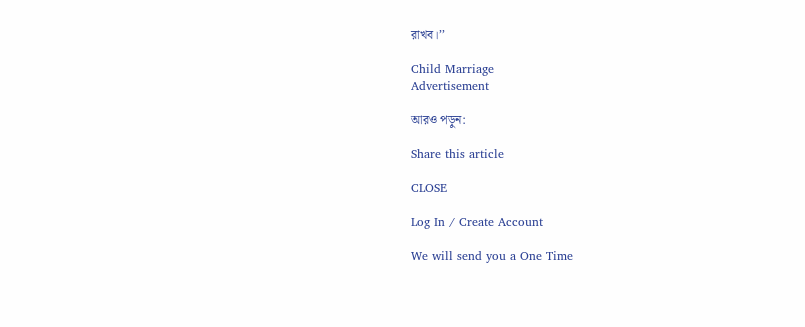রাখব।’’

Child Marriage
Advertisement

আরও পড়ুন:

Share this article

CLOSE

Log In / Create Account

We will send you a One Time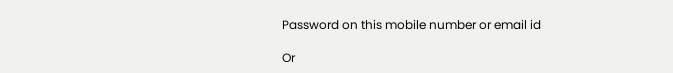Password on this mobile number or email id

Or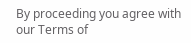By proceeding you agree with our Terms of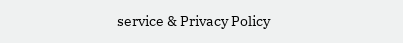service & Privacy Policy